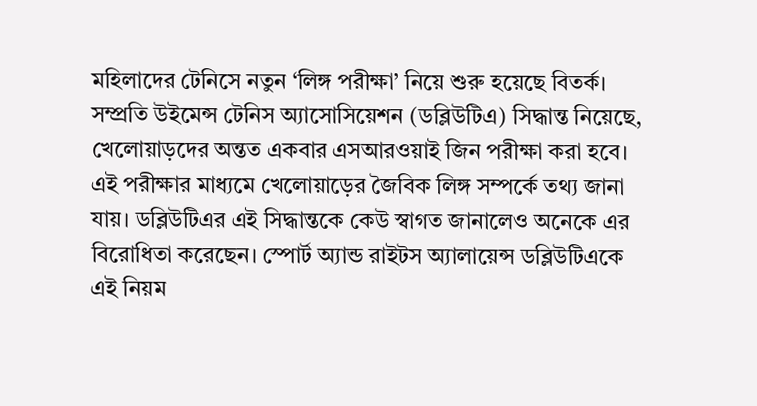মহিলাদের টেনিসে নতুন ‘লিঙ্গ পরীক্ষা’ নিয়ে শুরু হয়েছে বিতর্ক। সম্প্রতি উইমেন্স টেনিস অ্যাসোসিয়েশন (ডব্লিউটিএ) সিদ্ধান্ত নিয়েছে, খেলোয়াড়দের অন্তত একবার এসআরওয়াই জিন পরীক্ষা করা হবে। এই পরীক্ষার মাধ্যমে খেলোয়াড়ের জৈবিক লিঙ্গ সম্পর্কে তথ্য জানা যায়। ডব্লিউটিএর এই সিদ্ধান্তকে কেউ স্বাগত জানালেও অনেকে এর বিরোধিতা করেছেন। স্পোর্ট অ্যান্ড রাইটস অ্যালায়েন্স ডব্লিউটিএকে এই নিয়ম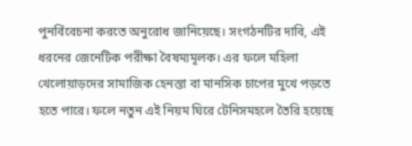পুনর্বিবেচনা করতে অনুরোধ জানিয়েছে। সংগঠনটির দাবি, এই ধরনের জেনেটিক পরীক্ষা বৈষম্যমূলক। এর ফলে মহিলা খেলোয়াড়দের সামাজিক হেনস্তা বা মানসিক চাপের মুখে পড়তে হতে পারে। ফলে নতুন এই নিয়ম ঘিরে টেনিসমহলে তৈরি হয়েছে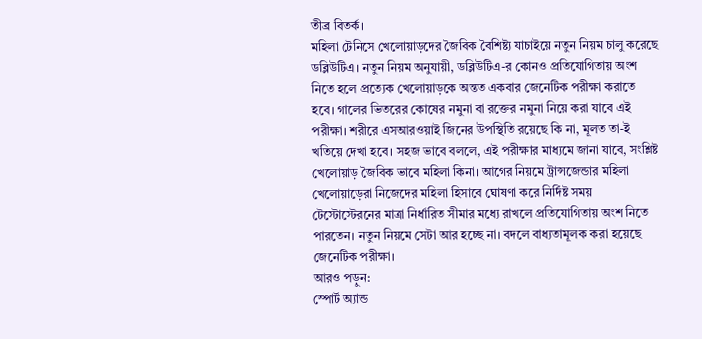তীব্র বিতর্ক।
মহিলা টেনিসে খেলোয়াড়দের জৈবিক বৈশিষ্ট্য যাচাইয়ে নতুন নিয়ম চালু করেছে ডব্লিউটিএ। নতুন নিয়ম অনুযায়ী, ডব্লিউটিএ-র কোনও প্রতিযোগিতায় অংশ নিতে হলে প্রত্যেক খেলোয়াড়কে অন্তত একবার জেনেটিক পরীক্ষা করাতে হবে। গালের ভিতরের কোষের নমুনা বা রক্তের নমুনা নিয়ে করা যাবে এই পরীক্ষা। শরীরে এসআরওয়াই জিনের উপস্থিতি রয়েছে কি না, মূলত তা-ই খতিয়ে দেখা হবে। সহজ ভাবে বললে, এই পরীক্ষার মাধ্যমে জানা যাবে, সংশ্লিষ্ট খেলোয়াড় জৈবিক ভাবে মহিলা কিনা। আগের নিয়মে ট্রান্সজেন্ডার মহিলা খেলোয়াড়েরা নিজেদের মহিলা হিসাবে ঘোষণা করে নির্দিষ্ট সময় টেস্টোস্টেরনের মাত্রা নির্ধারিত সীমার মধ্যে রাখলে প্রতিযোগিতায় অংশ নিতে পারতেন। নতুন নিয়মে সেটা আর হচ্ছে না। বদলে বাধ্যতামূলক করা হয়েছে জেনেটিক পরীক্ষা।
আরও পড়ুন:
স্পোর্ট অ্যান্ড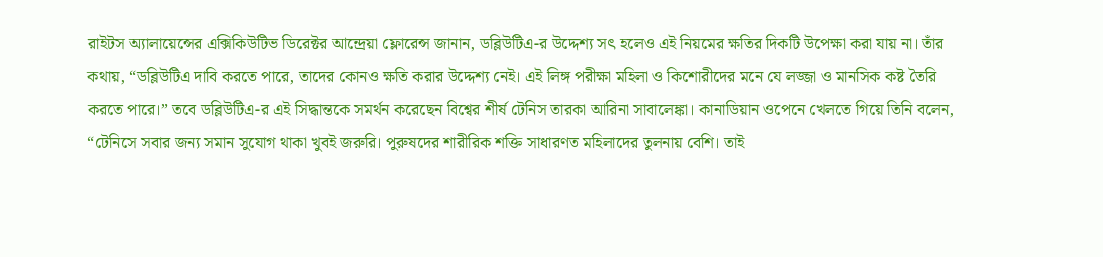রাইটস অ্যালায়েন্সের এক্সিকিউটিভ ডিরেক্টর আন্দ্রেয়া ফ্লোরেন্স জানান, ডব্লিউটিএ-র উদ্দেশ্য সৎ হলেও এই নিয়মের ক্ষতির দিকটি উপেক্ষা করা যায় না। তাঁর কথায়, “ডব্লিউটিএ দাবি করতে পারে, তাদের কোনও ক্ষতি করার উদ্দেশ্য নেই। এই লিঙ্গ পরীক্ষা মহিলা ও কিশোরীদের মনে যে লজ্জা ও মানসিক কষ্ট তৈরি করতে পারে।” তবে ডব্লিউটিএ-র এই সিদ্ধান্তকে সমর্থন করেছেন বিশ্বের শীর্ষ টেনিস তারকা আরিনা সাবালেঙ্কা। কানাডিয়ান ওপেনে খেলতে গিয়ে তিনি বলেন, “টেনিসে সবার জন্য সমান সুযোগ থাকা খুবই জরুরি। পুরুষদের শারীরিক শক্তি সাধারণত মহিলাদের তুলনায় বেশি। তাই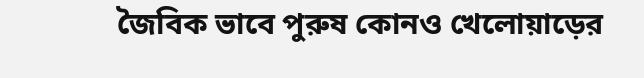জৈবিক ভাবে পুরুষ কোনও খেলোয়াড়ের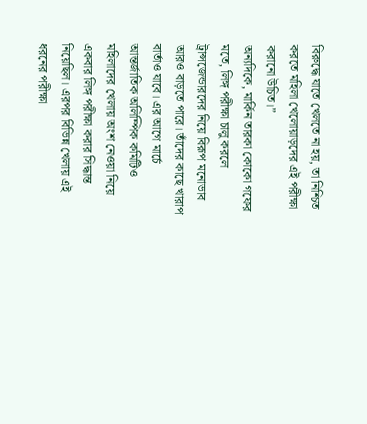বিরুদ্ধে যাতে খেলতে না হয়, তা নিশ্চিত করতে মহিলা খেলোয়াড়দের এই পরীক্ষা করানো উচিত।”
অন্যদিকে, মার্কিন তারকা কোকো গফের মতে, লিঙ্গ পরীক্ষা চালু করলে ট্রান্সজেন্ডারদের নিয়ে বিরূপ মনোভাব আরও বাড়তে পারে। তাঁদের কাছে খারাপ বার্তাও যাবে। এর আগে মার্চে আন্তর্জাতিক অলিম্পিক কমিটিও মহিলাদের খেলায় অংশ নেওয়া নিয়ে একবার লিঙ্গ পরীক্ষা করার সিদ্ধান্ত নিয়েছিল। এরপর বিভিন্ন খেলায় এই ধরনের পরীক্ষা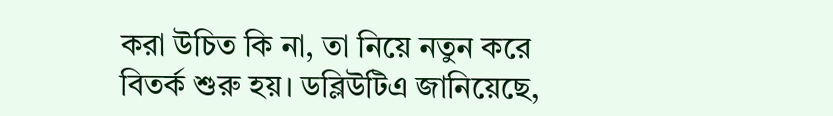করা উচিত কি না, তা নিয়ে নতুন করে বিতর্ক শুরু হয়। ডব্লিউটিএ জানিয়েছে,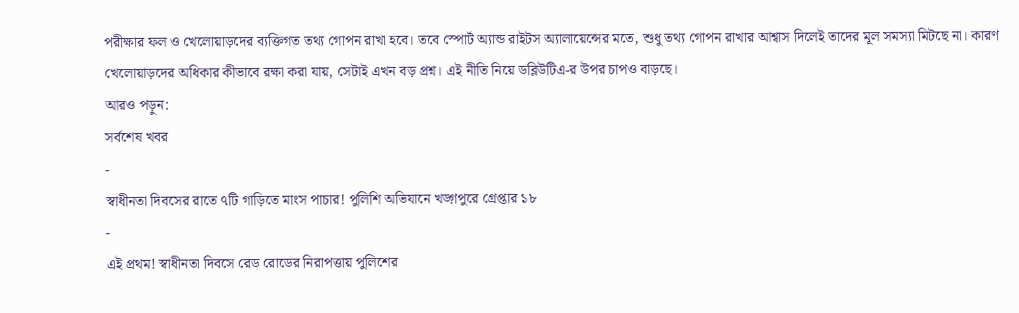পরীক্ষার ফল ও খেলোয়াড়দের ব্যক্তিগত তথ্য গোপন রাখা হবে। তবে স্পোর্ট অ্যান্ড রাইটস অ্যালায়েন্সের মতে, শুধু তথ্য গোপন রাখার আশ্বাস দিলেই তাদের মূল সমস্যা মিটছে না। কারণ খেলোয়াড়দের অধিকার কীভাবে রক্ষা করা যায়, সেটাই এখন বড় প্রশ্ন। এই নীতি নিয়ে ডব্লিউটিএ-র উপর চাপও বাড়ছে।
আরও পড়ুন:
সর্বশেষ খবর
-
স্বাধীনতা দিবসের রাতে ৭টি গাড়িতে মাংস পাচার! পুলিশি অভিযানে খড়্গপুরে গ্রেপ্তার ১৮
-
এই প্রথম! স্বাধীনতা দিবসে রেড রোডের নিরাপত্তায় পুলিশের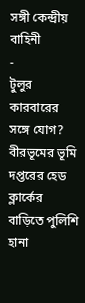সঙ্গী কেন্দ্রীয় বাহিনী
-
টুলুর কারবারের সঙ্গে যোগ? বীরভূমের ভূমি দপ্তরের হেড ক্লার্কের বাড়িতে পুলিশি হানা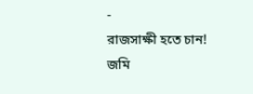-
রাজসাক্ষী হতে চান! জমি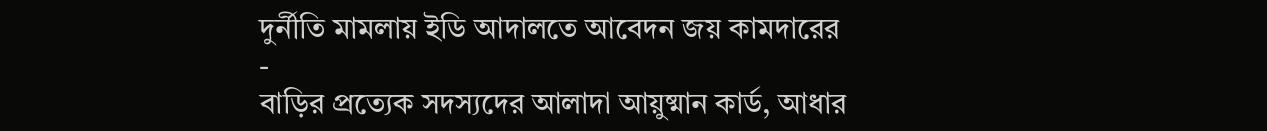দুর্নীতি মামলায় ইডি আদালতে আবেদন জয় কামদারের
-
বাড়ির প্রত্যেক সদস্যদের আলাদা আয়ুষ্মান কার্ড, আধার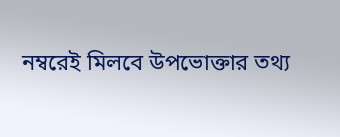নম্বরেই মিলবে উপভোক্তার তথ্য